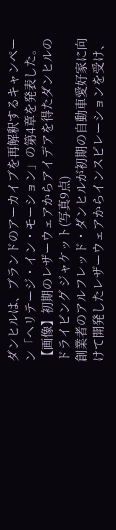ダンヒルは、ブランドのアーカイブを再解釈するキャンペーン「ヘリテージ・イン・モーション」の第4章を発表した。
【画像】初期のレザーウェアからアイデアを得たダンヒルのドライビング ジャケット(写真9点)
創業者のアルフレッド・ダンヒルが初期の自動車愛好家に向けて開発したレザーウェアからインスピレーションを受け、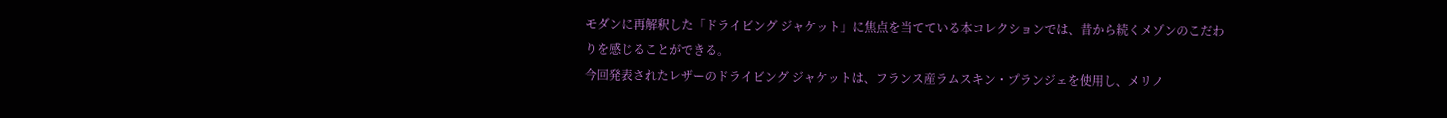モダンに再解釈した「ドライビング ジャケット」に焦点を当てている本コレクションでは、昔から続くメゾンのこだわりを感じることができる。
今回発表されたレザーのドライビング ジャケットは、フランス産ラムスキン・プランジェを使用し、メリノ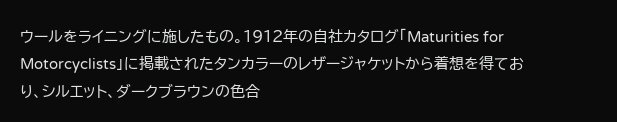ウールをライニングに施したもの。1912年の自社カタログ「Maturities for Motorcyclists」に掲載されたタンカラーのレザージャケットから着想を得ており、シルエット、ダークブラウンの色合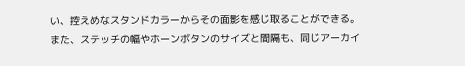い、控えめなスタンドカラーからその面影を感じ取ることができる。
また、ステッチの幅やホーンボタンのサイズと間隔も、同じアーカイ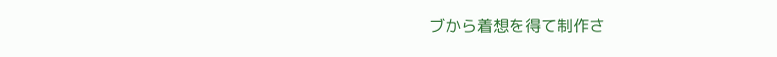ブから着想を得て制作さ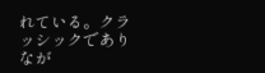れている。クラッシックでありなが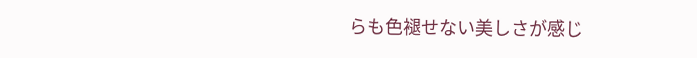らも色褪せない美しさが感じ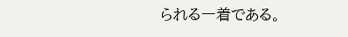られる一着である。